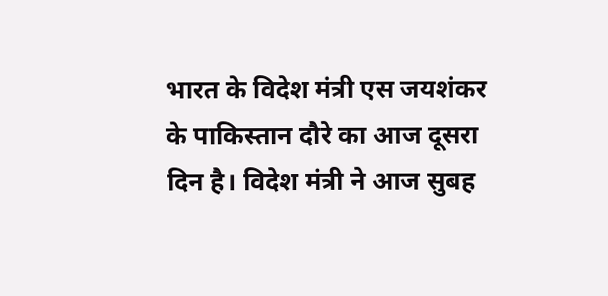भारत के विदेश मंत्री एस जयशंकर के पाकिस्तान दौरे का आज दूसरा दिन है। विदेश मंत्री ने आज सुबह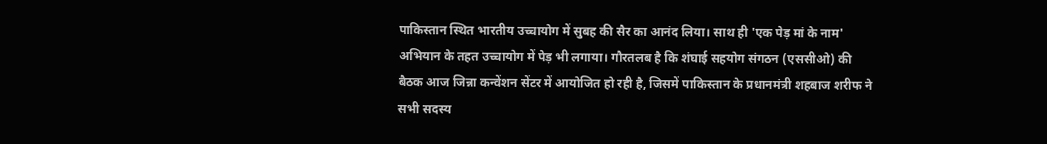पाकिस्तान स्थित भारतीय उच्चायोग में सुबह की सैर का आनंद लिया। साथ ही 'एक पेड़ मां के नाम' अभियान के तहत उच्चायोग में पेड़ भी लगाया। गौरतलब है कि शंघाई सहयोग संगठन (एससीओ) की बैठक आज जिन्ना कन्वेंशन सेंटर में आयोजित हो रही है, जिसमें पाकिस्तान के प्रधानमंत्री शहबाज शरीफ ने सभी सदस्य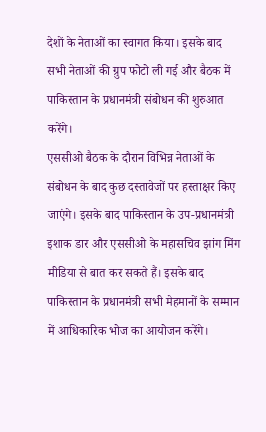देशों के नेताओं का स्वागत किया। इसके बाद सभी नेताओं की ग्रुप फोटो ली गई और बैठक में पाकिस्तान के प्रधानमंत्री संबोधन की शुरुआत करेंगे।
एससीओ बैठक के दौरान विभिन्न नेताओं के संबोधन के बाद कुछ दस्तावेजों पर हस्ताक्षर किए जाएंगे। इसके बाद पाकिस्तान के उप-प्रधानमंत्री इशाक डार और एससीओ के महासचिव झांग मिंग मीडिया से बात कर सकते हैं। इसके बाद पाकिस्तान के प्रधानमंत्री सभी मेहमानों के सम्मान में आधिकारिक भोज का आयोजन करेंगे।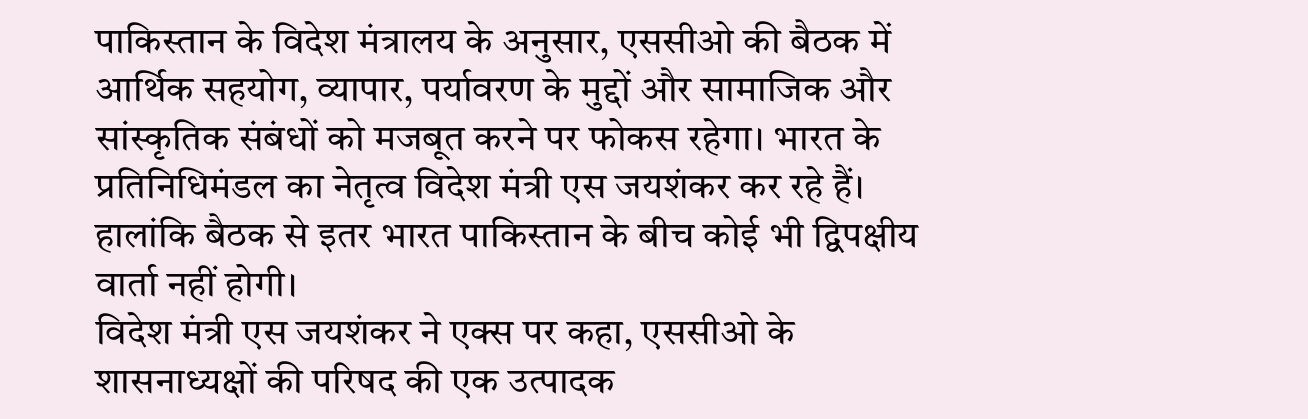पाकिस्तान के विदेश मंत्रालय के अनुसार, एससीओ की बैठक में आर्थिक सहयोग, व्यापार, पर्यावरण के मुद्दों और सामाजिक और सांस्कृतिक संबंधों को मजबूत करने पर फोकस रहेगा। भारत के प्रतिनिधिमंडल का नेतृत्व विदेश मंत्री एस जयशंकर कर रहे हैं। हालांकि बैठक से इतर भारत पाकिस्तान के बीच कोई भी द्विपक्षीय वार्ता नहीं होगी।
विदेश मंत्री एस जयशंकर ने एक्स पर कहा, एससीओ के शासनाध्यक्षों की परिषद की एक उत्पादक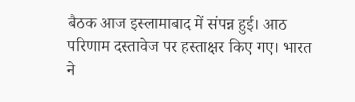बैठक आज इस्लामाबाद में संपन्न हुई। आठ परिणाम दस्तावेज पर हस्ताक्षर किए गए। भारत ने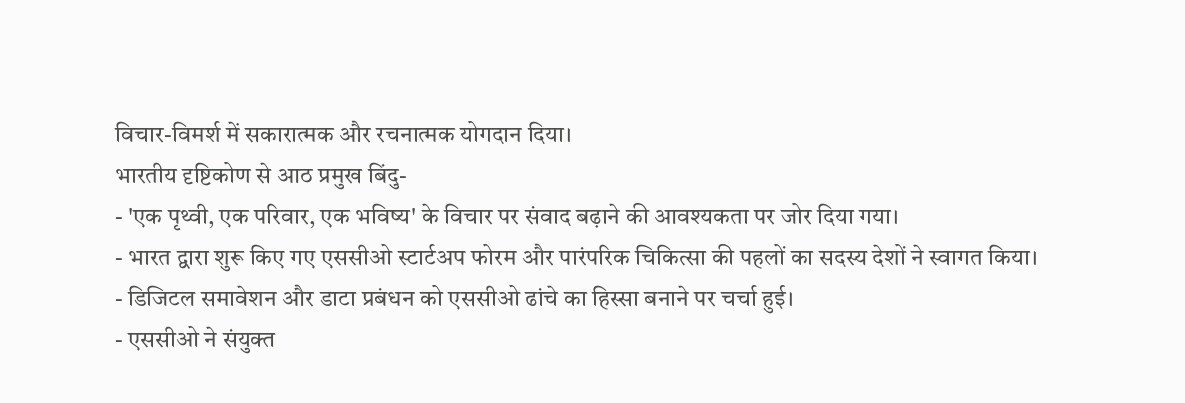विचार-विमर्श में सकारात्मक और रचनात्मक योगदान दिया।
भारतीय दृष्टिकोण से आठ प्रमुख बिंदु-
- 'एक पृथ्वी, एक परिवार, एक भविष्य' के विचार पर संवाद बढ़ाने की आवश्यकता पर जोर दिया गया।
- भारत द्वारा शुरू किए गए एससीओ स्टार्टअप फोरम और पारंपरिक चिकित्सा की पहलों का सदस्य देशों ने स्वागत किया।
- डिजिटल समावेशन और डाटा प्रबंधन को एससीओ ढांचे का हिस्सा बनाने पर चर्चा हुई।
- एससीओ ने संयुक्त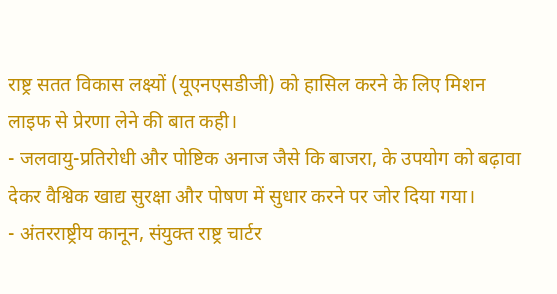राष्ट्र सतत विकास लक्ष्यों (यूएनएसडीजी) को हासिल करने के लिए मिशन लाइफ से प्रेरणा लेने की बात कही।
- जलवायु-प्रतिरोधी और पोष्टिक अनाज जैसे कि बाजरा, के उपयोग को बढ़ावा देकर वैश्विक खाद्य सुरक्षा और पोषण में सुधार करने पर जोर दिया गया।
- अंतरराष्ट्रीय कानून, संयुक्त राष्ट्र चार्टर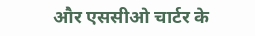और एससीओ चार्टर के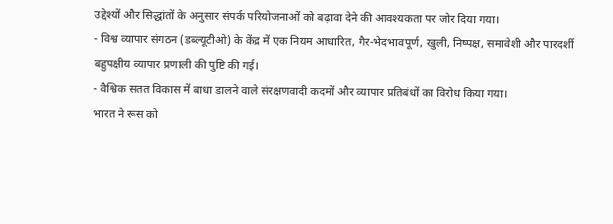उद्देश्यों और सिद्धांतों के अनुसार संपर्क परियोजनाओं को बढ़ावा देने की आवश्यकता पर जोर दिया गया।
- विश्व व्यापार संगठन (डब्ल्यूटीओ) के केंद्र में एक नियम आधारित, गैर-भेदभावपूर्ण, खुली, निष्पक्ष, समावेशी और पारदर्शी बहुपक्षीय व्यापार प्रणाली की पुष्टि की गई।
- वैश्विक सतत विकास में बाधा डालने वाले संरक्षणवादी कदमों और व्यापार प्रतिबंधों का विरोध किया गया।
भारत ने रूस को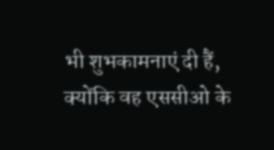भी शुभकामनाएं दी हैं, क्योंकि वह एससीओ के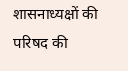शासनाध्यक्षों की परिषद की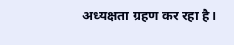अध्यक्षता ग्रहण कर रहा है।